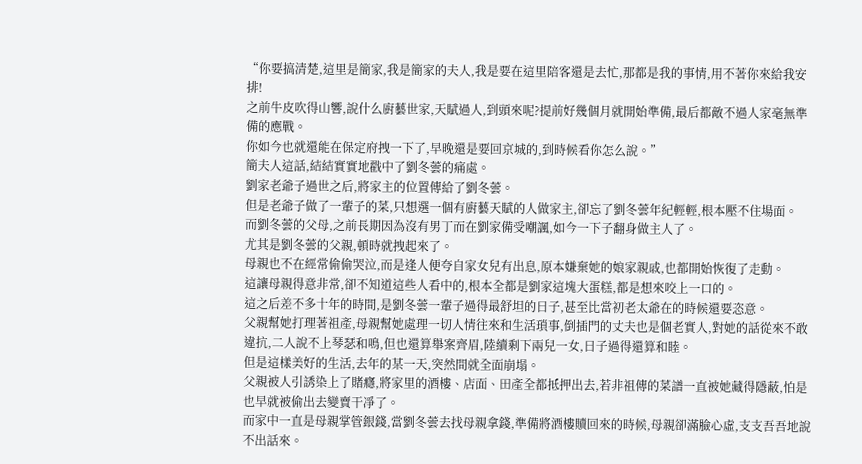“你要搞清楚,這里是簡家,我是簡家的夫人,我是要在這里陪客還是去忙,那都是我的事情,用不著你來給我安排!
之前牛皮吹得山響,說什么廚藝世家,天賦過人,到頭來呢?提前好幾個月就開始準備,最后都敵不過人家毫無準備的應戰。
你如今也就還能在保定府拽一下了,早晚還是要回京城的,到時候看你怎么說。”
簡夫人這話,結結實實地戳中了劉冬蕓的痛處。
劉家老爺子過世之后,將家主的位置傳給了劉冬蕓。
但是老爺子做了一輩子的菜,只想選一個有廚藝天賦的人做家主,卻忘了劉冬蕓年紀輕輕,根本壓不住場面。
而劉冬蕓的父母,之前長期因為沒有男丁而在劉家備受嘲諷,如今一下子翻身做主人了。
尤其是劉冬蕓的父親,頓時就拽起來了。
母親也不在經常偷偷哭泣,而是逢人便夸自家女兒有出息,原本嫌棄她的娘家親戚,也都開始恢復了走動。
這讓母親得意非常,卻不知道這些人看中的,根本全都是劉家這塊大蛋糕,都是想來咬上一口的。
這之后差不多十年的時間,是劉冬蕓一輩子過得最舒坦的日子,甚至比當初老太爺在的時候還要恣意。
父親幫她打理著祖產,母親幫她處理一切人情往來和生活瑣事,倒插門的丈夫也是個老實人,對她的話從來不敢違抗,二人說不上琴瑟和鳴,但也還算舉案齊眉,陸續剩下兩兒一女,日子過得還算和睦。
但是這樣美好的生活,去年的某一天,突然間就全面崩塌。
父親被人引誘染上了賭癮,將家里的酒樓、店面、田產全都抵押出去,若非祖傳的菜譜一直被她藏得隱蔽,怕是也早就被偷出去變賣干凈了。
而家中一直是母親掌管銀錢,當劉冬蕓去找母親拿錢,準備將酒樓贖回來的時候,母親卻滿臉心虛,支支吾吾地說不出話來。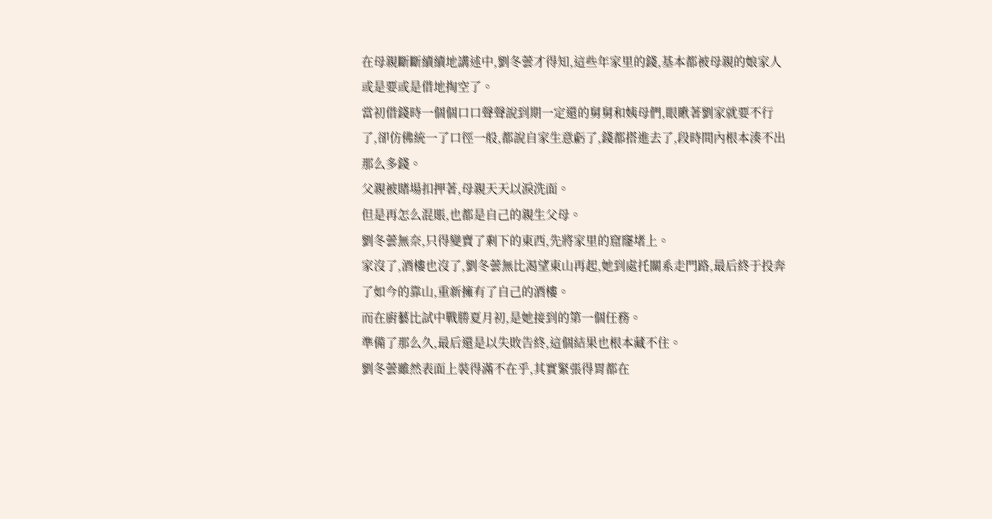在母親斷斷續續地講述中,劉冬蕓才得知,這些年家里的錢,基本都被母親的娘家人或是要或是借地掏空了。
當初借錢時一個個口口聲聲說到期一定還的舅舅和姨母們,眼瞅著劉家就要不行了,卻仿佛統一了口徑一般,都說自家生意虧了,錢都搭進去了,段時間內根本湊不出那么多錢。
父親被賭場扣押著,母親天天以淚洗面。
但是再怎么混賬,也都是自己的親生父母。
劉冬蕓無奈,只得變賣了剩下的東西,先將家里的窟窿堵上。
家沒了,酒樓也沒了,劉冬蕓無比渴望東山再起,她到處托關系走門路,最后終于投奔了如今的靠山,重新擁有了自己的酒樓。
而在廚藝比試中戰勝夏月初,是她接到的第一個任務。
準備了那么久,最后還是以失敗告終,這個結果也根本藏不住。
劉冬蕓雖然表面上裝得滿不在乎,其實緊張得胃都在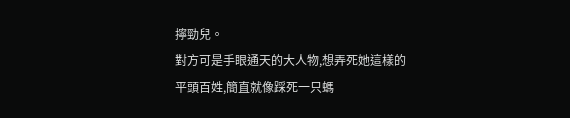擰勁兒。
對方可是手眼通天的大人物,想弄死她這樣的平頭百姓,簡直就像踩死一只螞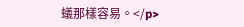蟻那樣容易。</p>